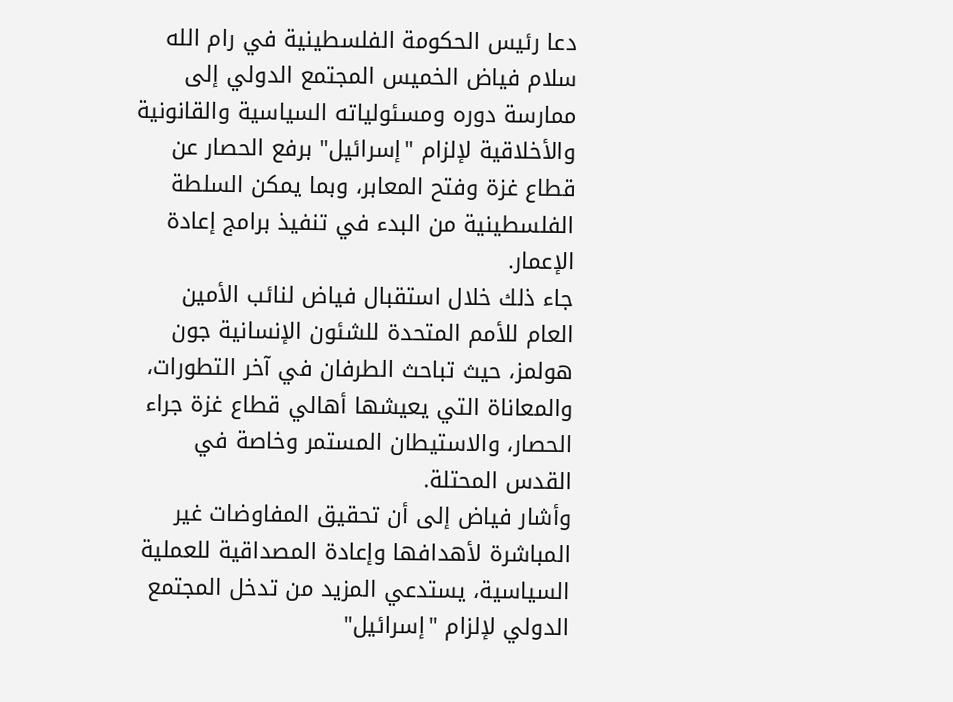دعا رئيس الحكومة الفلسطينية في رام الله سلام فياض الخميس المجتمع الدولي إلى ممارسة دوره ومسئولياته السياسية والقانونية والأخلاقية لإلزام "إسرائيل" برفع الحصار عن قطاع غزة وفتح المعابر، وبما يمكن السلطة الفلسطينية من البدء في تنفيذ برامج إعادة الإعمار.
جاء ذلك خلال استقبال فياض لنائب الأمين العام للأمم المتحدة للشئون الإنسانية جون هولمز، حيث تباحث الطرفان في آخر التطورات، والمعاناة التي يعيشها أهالي قطاع غزة جراء الحصار، والاستيطان المستمر وخاصة في القدس المحتلة.
وأشار فياض إلى أن تحقيق المفاوضات غير المباشرة لأهدافها وإعادة المصداقية للعملية السياسية، يستدعي المزيد من تدخل المجتمع الدولي لإلزام "إسرائيل"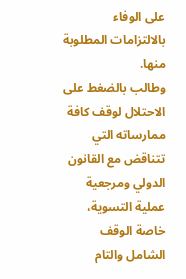على الوفاء بالالتزامات المطلوبة منها.
وطالب بالضغط على الاحتلال لوقف كافة ممارساته التي تتناقض مع القانون الدولي ومرجعية عملية التسوية، خاصة الوقف الشامل والتام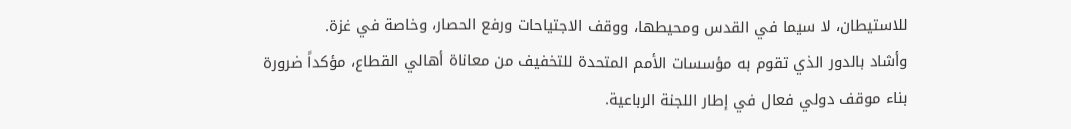للاستيطان، لا سيما في القدس ومحيطها، ووقف الاجتياحات ورفع الحصار، وخاصة في غزة.
وأشاد بالدور الذي تقوم به مؤسسات الأمم المتحدة للتخفيف من معاناة أهالي القطاع، مؤكداً ضرورة بناء موقف دولي فعال في إطار اللجنة الرباعية.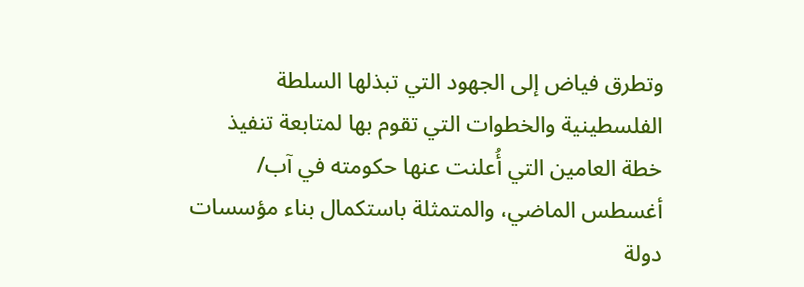وتطرق فياض إلى الجهود التي تبذلها السلطة الفلسطينية والخطوات التي تقوم بها لمتابعة تنفيذ خطة العامين التي أُعلنت عنها حكومته في آب/ أغسطس الماضي، والمتمثلة باستكمال بناء مؤسسات دولة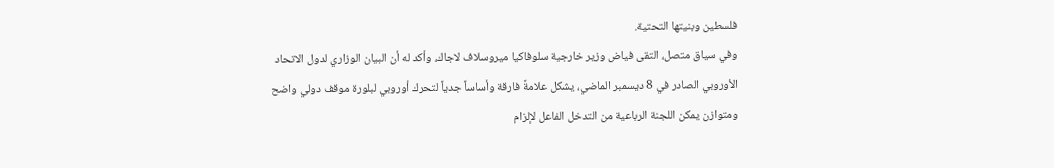فلسطين وبنيتها التحتية.
وفي سياق متصل، التقى فياض وزير خارجية سلوفاكيا ميروسلاف لاجاك، وأكد له أن البيان الوزاري لدول الاتحاد الأوروبي الصادر في 8 ديسمبر الماضي، يشكل علامةً فارقة وأساساً جدياً لتحرك أوروبي لبلورة موقف دولي واضح ومتوازن يمكن اللجنة الرباعية من التدخل الفاعل لإلزام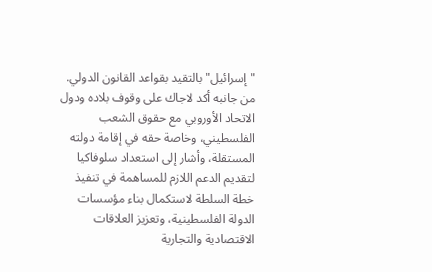"إسرائيل" بالتقيد بقواعد القانون الدولي.
من جانبه أكد لاجاك على وقوف بلاده ودول الاتحاد الأوروبي مع حقوق الشعب الفلسطيني، وخاصة حقه في إقامة دولته المستقلة، وأشار إلى استعداد سلوفاكيا لتقديم الدعم اللازم للمساهمة في تنفيذ خطة السلطة لاستكمال بناء مؤسسات الدولة الفلسطينية، وتعزيز العلاقات الاقتصادية والتجارية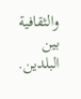والثقافية بين البلدين.